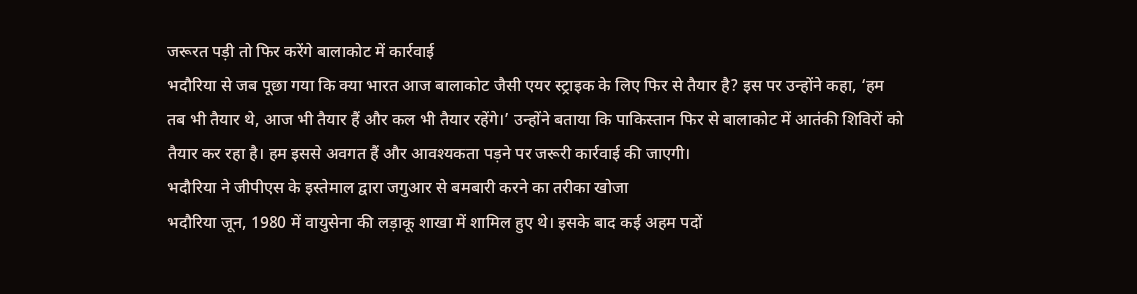जरूरत पड़ी तो फिर करेंगे बालाकोट में कार्रवाई
भदौरिया से जब पूछा गया कि क्या भारत आज बालाकोट जैसी एयर स्ट्राइक के लिए फिर से तैयार है? इस पर उन्होंने कहा, ‘हम तब भी तैयार थे, आज भी तैयार हैं और कल भी तैयार रहेंगे।’ उन्होंने बताया कि पाकिस्तान फिर से बालाकोट में आतंकी शिविरों को तैयार कर रहा है। हम इससे अवगत हैं और आवश्यकता पड़ने पर जरूरी कार्रवाई की जाएगी।
भदौरिया ने जीपीएस के इस्तेमाल द्वारा जगुआर से बमबारी करने का तरीका खोजा
भदौरिया जून, 1980 में वायुसेना की लड़ाकू शाखा में शामिल हुए थे। इसके बाद कई अहम पदों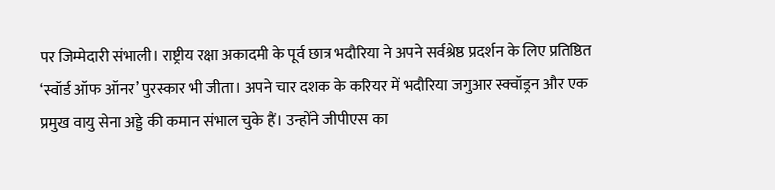पर जिम्मेदारी संभाली। राष्ट्रीय रक्षा अकादमी के पूर्व छात्र भदौरिया ने अपने सर्वश्रेष्ठ प्रदर्शन के लिए प्रतिष्ठित ‘स्वॉर्ड ऑफ ऑनर’ पुरस्कार भी जीता। अपने चार दशक के करियर में भदौरिया जगुआर स्क्वॉड्रन और एक प्रमुख वायु सेना अड्डे की कमान संभाल चुके हैं। उन्होंने जीपीएस का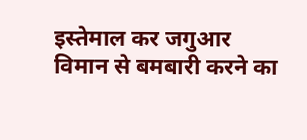इस्तेमाल कर जगुआर विमान से बमबारी करने का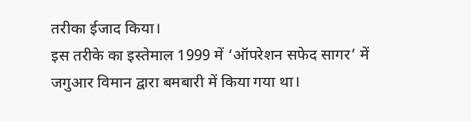तरीका ईजाद किया।
इस तरीके का इस्तेमाल 1999 में ‘ऑपरेशन सफेद सागर’ में जगुआर विमान द्वारा बमबारी में किया गया था।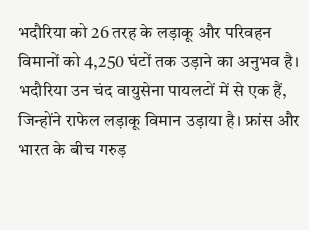भदौरिया को 26 तरह के लड़ाकू और परिवहन विमानों को 4,250 घंटों तक उड़ाने का अनुभव है। भदौरिया उन चंद वायुसेना पायलटों में से एक हैं, जिन्होंने राफेल लड़ाकू विमान उड़ाया है। फ्रांस और भारत के बीच गरुड़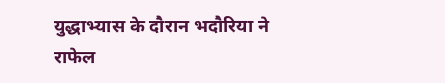युद्धाभ्यास के दौरान भदौरिया ने राफेल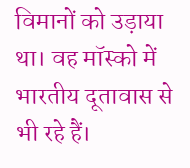विमानों को उड़ाया था। वह मॉस्को में भारतीय दूतावास से भी रहे हैं।